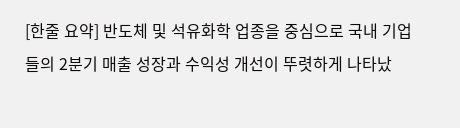[한줄 요약] 반도체 및 석유화학 업종을 중심으로 국내 기업들의 2분기 매출 성장과 수익성 개선이 뚜렷하게 나타났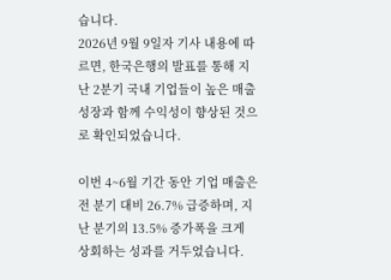습니다.
2026년 9월 9일자 기사 내용에 따르면, 한국은행의 발표를 통해 지난 2분기 국내 기업들이 높은 매출 성장과 함께 수익성이 향상된 것으로 확인되었습니다.

이번 4~6월 기간 동안 기업 매출은 전 분기 대비 26.7% 급증하며, 지난 분기의 13.5% 증가폭을 크게 상회하는 성과를 거두었습니다.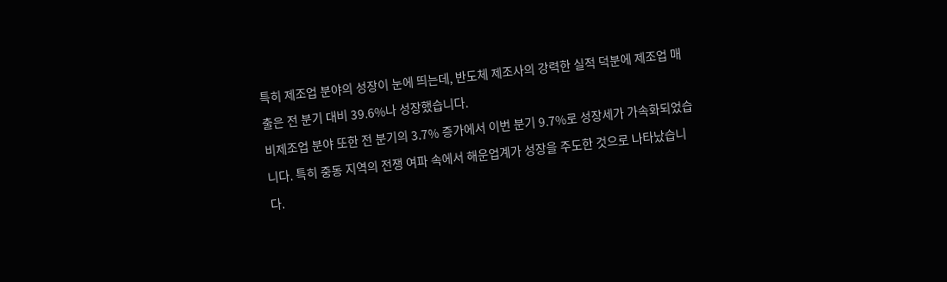특히 제조업 분야의 성장이 눈에 띄는데, 반도체 제조사의 강력한 실적 덕분에 제조업 매출은 전 분기 대비 39.6%나 성장했습니다.
비제조업 분야 또한 전 분기의 3.7% 증가에서 이번 분기 9.7%로 성장세가 가속화되었습니다. 특히 중동 지역의 전쟁 여파 속에서 해운업계가 성장을 주도한 것으로 나타났습니다.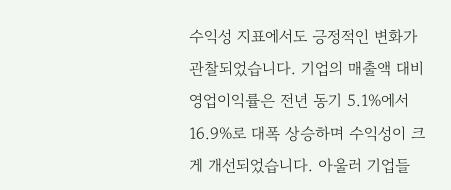수익성 지표에서도 긍정적인 변화가 관찰되었습니다. 기업의 매출액 대비 영업이익률은 전년 동기 5.1%에서 16.9%로 대폭 상승하며 수익성이 크게 개선되었습니다. 아울러 기업들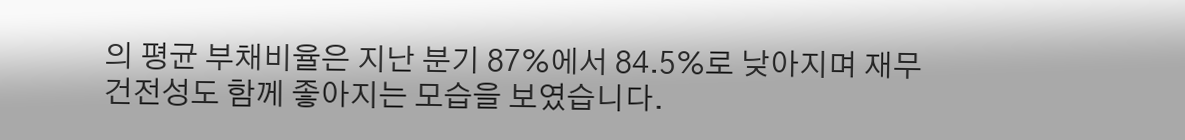의 평균 부채비율은 지난 분기 87%에서 84.5%로 낮아지며 재무 건전성도 함께 좋아지는 모습을 보였습니다.